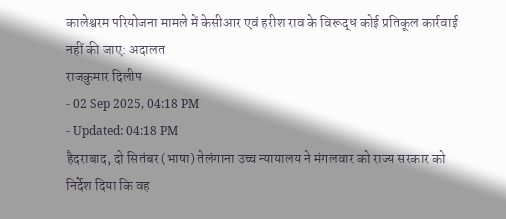कालेश्वरम परियोजना मामले में केसीआर एवं हरीश राव के विरूद्ध कोई प्रतिकूल कार्रवाई नहीं की जाए: अदालत
राजकुमार दिलीप
- 02 Sep 2025, 04:18 PM
- Updated: 04:18 PM
हैदराबाद, दो सितंबर (भाषा) तेलंगाना उच्च न्यायालय ने मंगलवार को राज्य सरकार को निर्देश दिया कि वह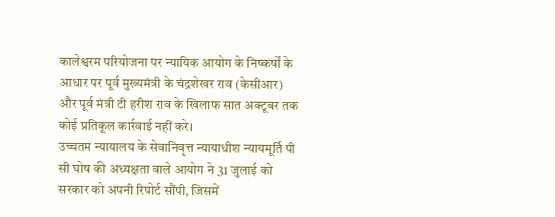कालेश्वरम परियोजना पर न्यायिक आयोग के निष्कर्षों के आधार पर पूर्व मुख्यमंत्री के चंद्रशेखर राव (केसीआर) और पूर्व मंत्री टी हरीश राव के खिलाफ सात अक्टूबर तक कोई प्रतिकूल कार्रवाई नहीं करे।
उच्चतम न्यायालय के सेवानिवृत्त न्यायाधीश न्यायमूर्ति पी सी घोष की अध्यक्षता वाले आयोग ने 31 जुलाई को सरकार को अपनी रिपोर्ट सौंपी, जिसमें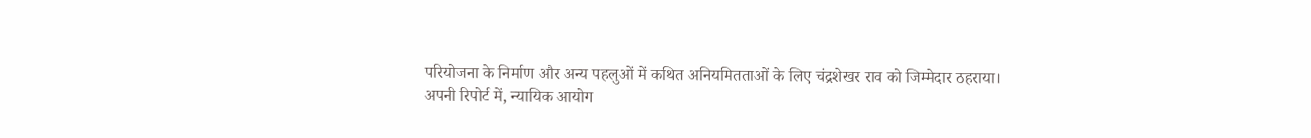परियोजना के निर्माण और अन्य पहलुओं में कथित अनियमितताओं के लिए चंद्रशेखर राव को जिम्मेदार ठहराया।
अपनी रिपोर्ट में, न्यायिक आयोग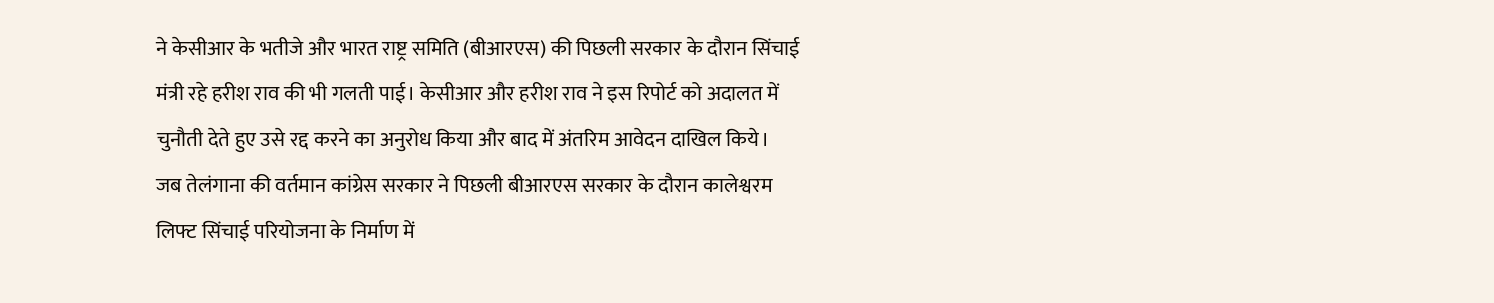ने केसीआर के भतीजे और भारत राष्ट्र समिति (बीआरएस) की पिछली सरकार के दौरान सिंचाई मंत्री रहे हरीश राव की भी गलती पाई। केसीआर और हरीश राव ने इस रिपोर्ट को अदालत में चुनौती देते हुए उसे रद्द करने का अनुरोध किया और बाद में अंतरिम आवेदन दाखिल किये।
जब तेलंगाना की वर्तमान कांग्रेस सरकार ने पिछली बीआरएस सरकार के दौरान कालेश्वरम लिफ्ट सिंचाई परियोजना के निर्माण में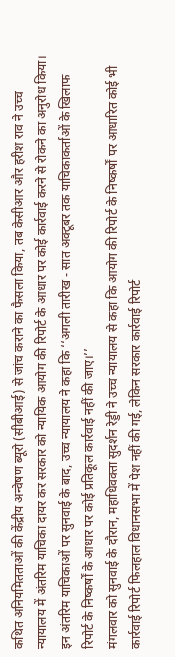कथित अनियमितताओं की केंद्रीय अन्वेषण ब्यूरो (सीबीआई) से जांच कराने का फैसला किया, तब केसीआर और हरीश राव ने उच्च न्यायालय में अंतरिम याचिका दायर कर सरकार को न्यायिक आयोग की रिपोर्ट के आधार पर कोई कार्रवाई करने से रोकने का अनुरोध किया।
इन अंतरिम याचिकाओं पर सुनवाई के बाद, उच्च न्यायालय ने कहा कि ‘‘अगली तारीख - सात अक्टूबर तक याचिकाकर्ताओं के खिलाफ रिपोर्ट के निष्कर्षों के आधार पर कोई प्रतिकूल कार्रवाई नहीं की जाए।’’
मंगलवार को सुनवाई के दौरान, महाधिवक्ता सुदर्शन रेड्डी ने उच्च न्यायालय से कहा कि आयोग की रिपोर्ट के निष्कर्षों पर आधारित कोई भी कार्रवाई रिपोर्ट फिलहाल विधानसभा में पेश नहीं की गई, लेकिन सरकार कार्रवाई रिपोर्ट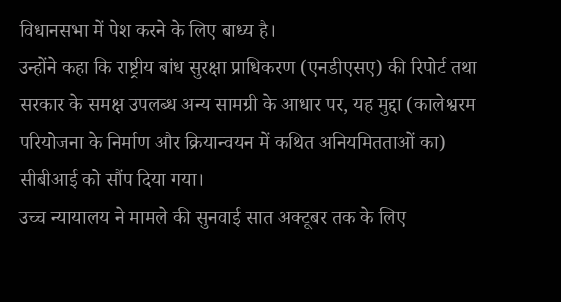विधानसभा में पेश करने के लिए बाध्य है।
उन्होंने कहा कि राष्ट्रीय बांध सुरक्षा प्राधिकरण (एनडीएसए) की रिपोर्ट तथा सरकार के समक्ष उपलब्ध अन्य सामग्री के आधार पर, यह मुद्दा (कालेश्वरम परियोजना के निर्माण और क्रियान्वयन में कथित अनियमितताओं का) सीबीआई को सौंप दिया गया।
उच्च न्यायालय ने मामले की सुनवाई सात अक्टूबर तक के लिए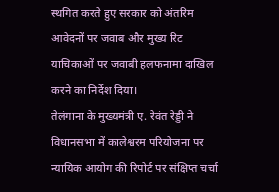स्थगित करते हुए सरकार को अंतरिम आवेदनों पर जवाब और मुख्य रिट याचिकाओं पर जवाबी हलफनामा दाखिल करने का निर्देश दिया।
तेलंगाना के मुख्यमंत्री ए. रेवंत रेड्डी ने विधानसभा में कालेश्वरम परियोजना पर न्यायिक आयोग की रिपोर्ट पर संक्षिप्त चर्चा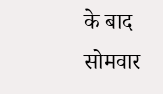के बाद सोमवार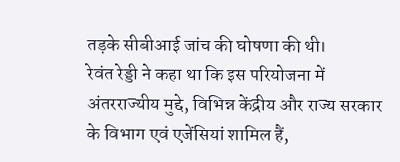तड़के सीबीआई जांच की घोषणा की थी।
रेवंत रेड्डी ने कहा था कि इस परियोजना में अंतरराज्यीय मुद्दे, विभिन्न केंद्रीय और राज्य सरकार के विभाग एवं एजेंसियां शामिल हैं,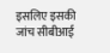इसलिए इसकी जांच सीबीआई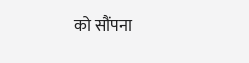को सौंपना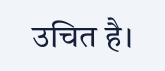उचित है।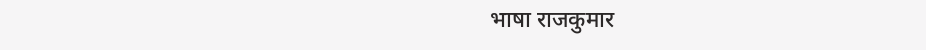भाषा राजकुमार